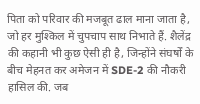पिता को परिवार की मजबूत ढाल माना जाता है, जो हर मुश्किल में चुपचाप साथ निभाते हैं. शैलेंद्र की कहानी भी कुछ ऐसी ही है, जिन्होंने संघर्षों के बीच मेहनत कर अमेजन में SDE-2 की नौकरी हासिल की. जब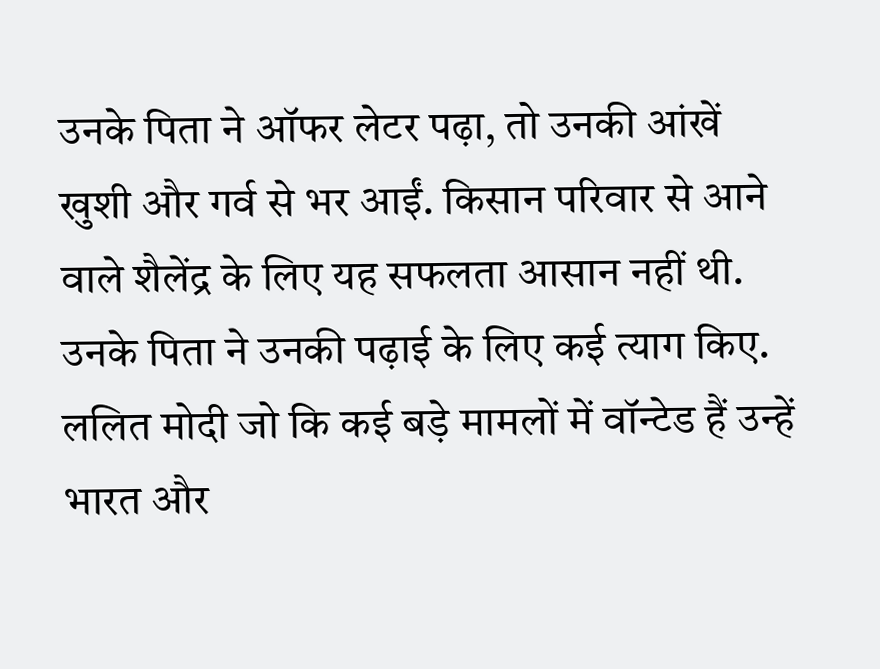उनके पिता ने ऑफर लेटर पढ़ा, तो उनकी आंखें खुशी और गर्व से भर आईं. किसान परिवार से आने वाले शैलेंद्र के लिए यह सफलता आसान नहीं थी. उनके पिता ने उनकी पढ़ाई के लिए कई त्याग किए.
ललित मोदी जो कि कई बड़े मामलों में वॉन्टेड हैं उन्हें भारत और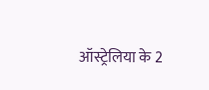ऑस्ट्रेलिया के 2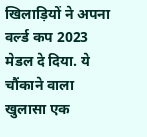खिलाड़ियों ने अपना वर्ल्ड कप 2023 मेडल दे दिया. ये चौंकाने वाला खुलासा एक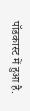पॉडकास्ट में हुआ है.